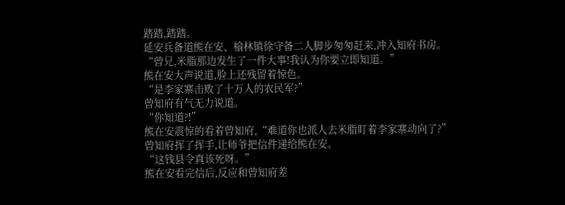踏踏,踏踏。
延安兵备道熊在安、榆林镇徐守备二人脚步匆匆赶来,冲入知府书房。
“曾兄,米脂那边发生了一件大事!我认为你要立即知道。”
熊在安大声说道,脸上还残留着惊色。
“是李家寨击败了十万人的农民军?”
曾知府有气无力说道。
“你知道?!”
熊在安震惊的看着曾知府,“难道你也派人去米脂盯着李家寨动向了?”
曾知府挥了挥手,让师爷把信件递给熊在安。
“这钱县令真该死呀。”
熊在安看完信后,反应和曾知府差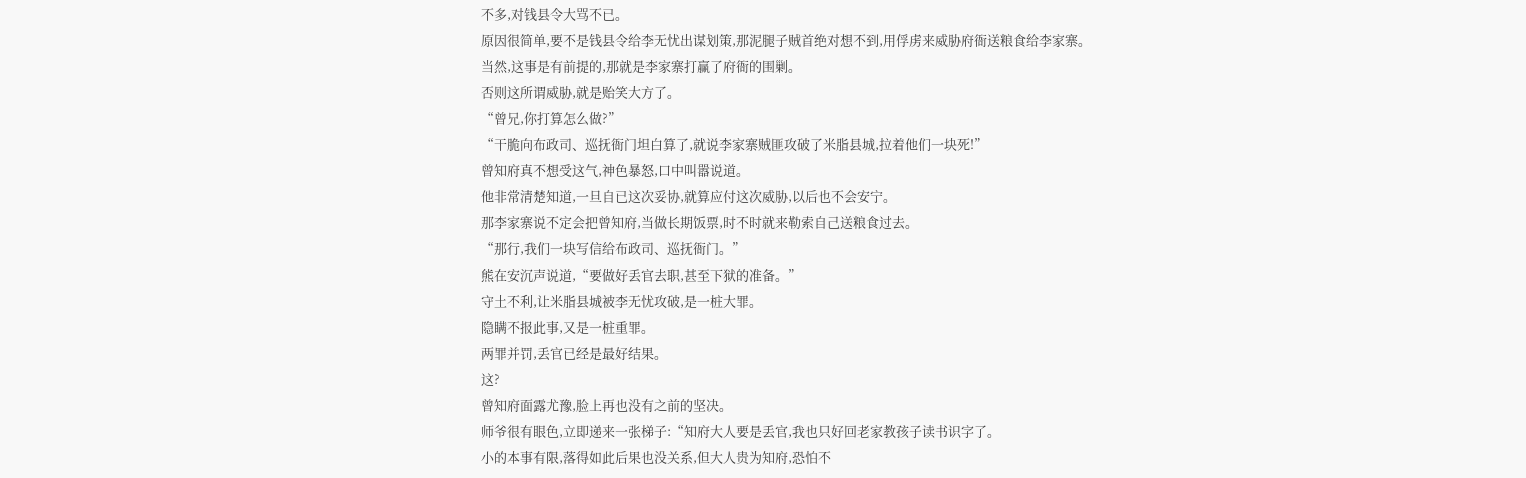不多,对钱县令大骂不已。
原因很简单,要不是钱县令给李无忧出谋划策,那泥腿子贼首绝对想不到,用俘虏来威胁府衙送粮食给李家寨。
当然,这事是有前提的,那就是李家寨打赢了府衙的围剿。
否则这所谓威胁,就是贻笑大方了。
“曾兄,你打算怎么做?”
“干脆向布政司、巡抚衙门坦白算了,就说李家寨贼匪攻破了米脂县城,拉着他们一块死!”
曾知府真不想受这气,神色暴怒,口中叫嚣说道。
他非常清楚知道,一旦自已这次妥协,就算应付这次威胁,以后也不会安宁。
那李家寨说不定会把曾知府,当做长期饭票,时不时就来勒索自己送粮食过去。
“那行,我们一块写信给布政司、巡抚衙门。”
熊在安沉声说道,“要做好丢官去职,甚至下狱的准备。”
守土不利,让米脂县城被李无忧攻破,是一桩大罪。
隐瞒不报此事,又是一桩重罪。
两罪并罚,丢官已经是最好结果。
这?
曾知府面露尤豫,脸上再也没有之前的坚决。
师爷很有眼色,立即递来一张梯子:“知府大人要是丢官,我也只好回老家教孩子读书识字了。
小的本事有限,落得如此后果也没关系,但大人贵为知府,恐怕不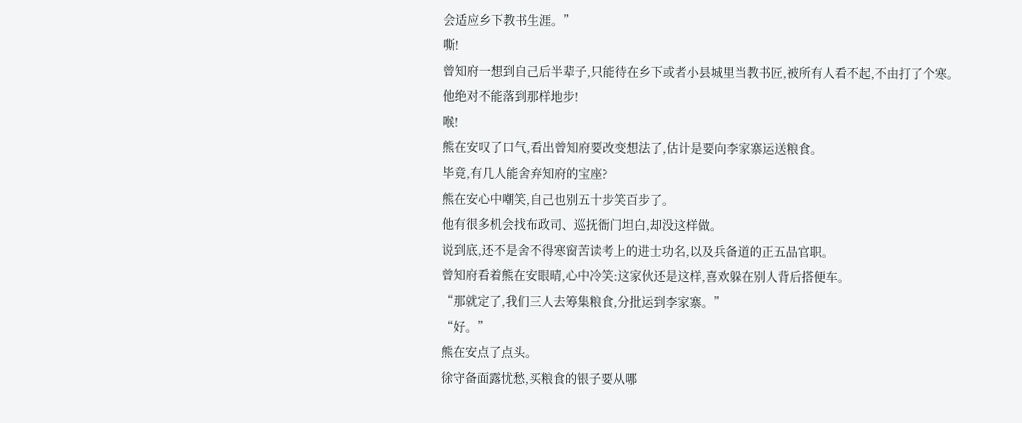会适应乡下教书生涯。”
嘶!
曾知府一想到自己后半辈子,只能待在乡下或者小县城里当教书匠,被所有人看不起,不由打了个寒。
他绝对不能落到那样地步!
喉!
熊在安叹了口气,看出曾知府要改变想法了,估计是要向李家寨运送粮食。
毕竟,有几人能舍弃知府的宝座?
熊在安心中嘲笑,自己也别五十步笑百步了。
他有很多机会找布政司、巡抚衙门坦白,却没这样做。
说到底,还不是舍不得寒窗苦读考上的进士功名,以及兵备道的正五品官职。
曾知府看着熊在安眼晴,心中冷笑:这家伙还是这样,喜欢躲在别人背后搭便车。
“那就定了,我们三人去筹集粮食,分批运到李家寨。”
“好。”
熊在安点了点头。
徐守备面露忧愁,买粮食的银子要从哪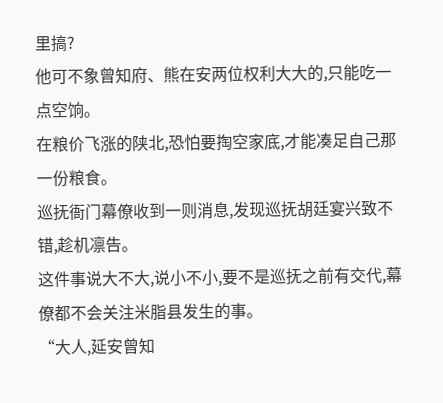里搞?
他可不象曾知府、熊在安两位权利大大的,只能吃一点空饷。
在粮价飞涨的陕北,恐怕要掏空家底,才能凑足自己那一份粮食。
巡抚衙门幕僚收到一则消息,发现巡抚胡廷宴兴致不错,趁机凛告。
这件事说大不大,说小不小,要不是巡抚之前有交代,幕僚都不会关注米脂县发生的事。
“大人,延安曾知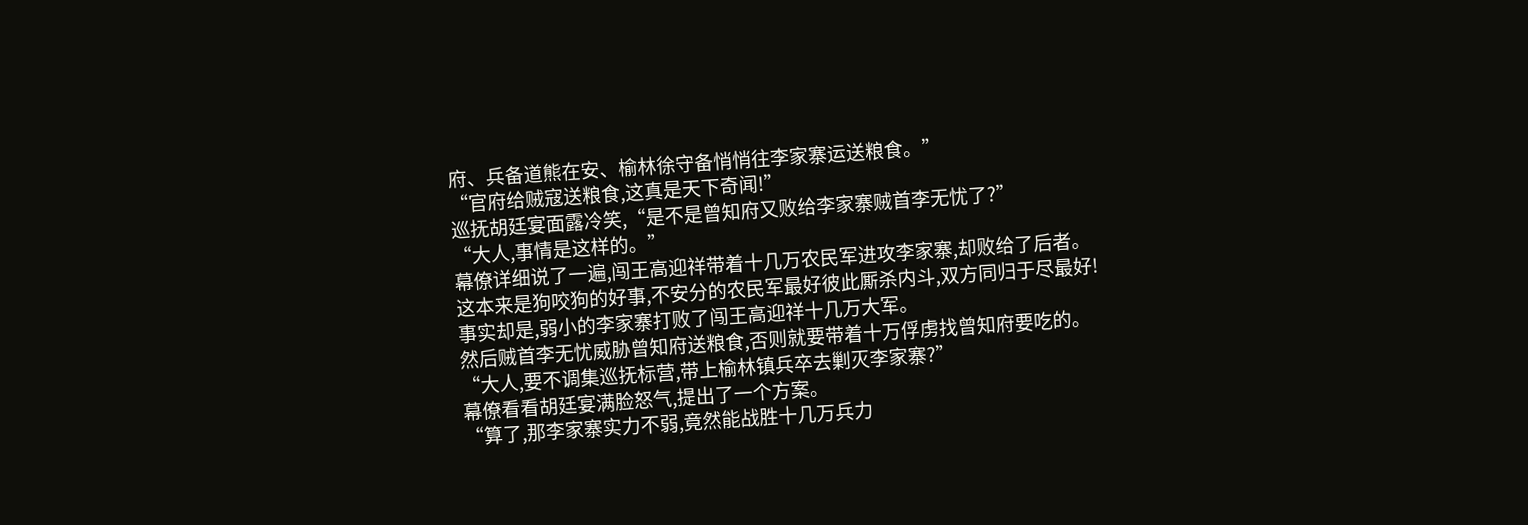府、兵备道熊在安、榆林徐守备悄悄往李家寨运送粮食。”
“官府给贼寇送粮食,这真是天下奇闻!”
巡抚胡廷宴面露冷笑,“是不是曾知府又败给李家寨贼首李无忧了?”
“大人,事情是这样的。”
幕僚详细说了一遍,闯王高迎祥带着十几万农民军进攻李家寨,却败给了后者。
这本来是狗咬狗的好事,不安分的农民军最好彼此厮杀内斗,双方同归于尽最好!
事实却是,弱小的李家寨打败了闯王高迎祥十几万大军。
然后贼首李无忧威胁曾知府送粮食,否则就要带着十万俘虏找曾知府要吃的。
“大人,要不调集巡抚标营,带上榆林镇兵卒去剿灭李家寨?”
幕僚看看胡廷宴满脸怒气,提出了一个方案。
“算了,那李家寨实力不弱,竟然能战胜十几万兵力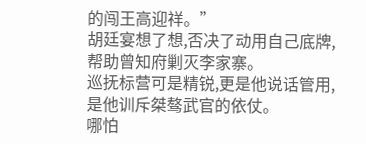的闯王高迎祥。”
胡廷宴想了想,否决了动用自己底牌,帮助曾知府剿灭李家寨。
巡抚标营可是精锐,更是他说话管用,是他训斥桀骜武官的依仗。
哪怕